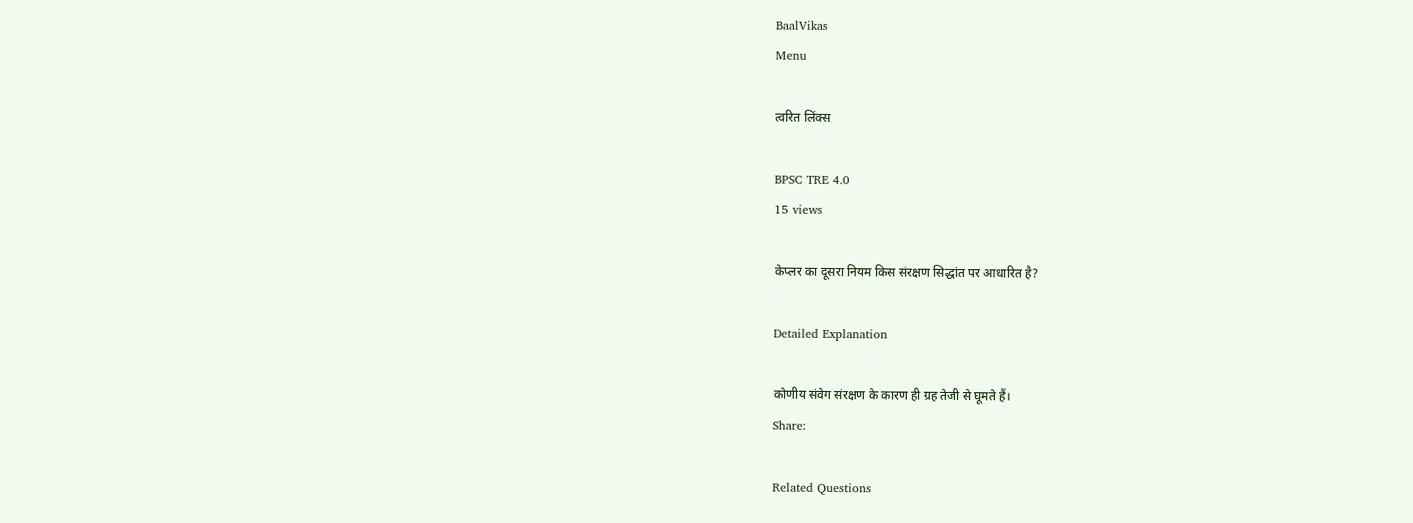BaalVikas
Menu

त्वरित लिंक्स

BPSC TRE 4.0
15 views

केप्लर का दूसरा नियम किस संरक्षण सिद्धांत पर आधारित है?

Detailed Explanation

कोणीय संवेग संरक्षण के कारण ही ग्रह तेजी से घूमते हैं।
Share:

Related Questions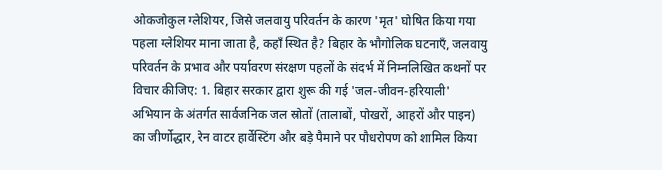ओकजोकुल ग्लेशियर, जिसे जलवायु परिवर्तन के कारण 'मृत' घोषित किया गया पहला ग्लेशियर माना जाता है, कहाँ स्थित है? बिहार के भौगोलिक घटनाएँ, जलवायु परिवर्तन के प्रभाव और पर्यावरण संरक्षण पहलों के संदर्भ में निम्नलिखित कथनों पर विचार कीजिए: 1. बिहार सरकार द्वारा शुरू की गई 'जल-जीवन-हरियाली' अभियान के अंतर्गत सार्वजनिक जल स्रोतों (तालाबों, पोखरों, आहरों और पाइन) का जीर्णोद्धार, रेन वाटर हार्वेस्टिंग और बड़े पैमाने पर पौधरोपण को शामिल किया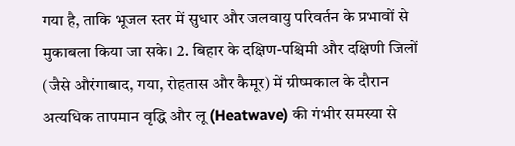गया है, ताकि भूजल स्तर में सुधार और जलवायु परिवर्तन के प्रभावों से मुकाबला किया जा सके। 2. बिहार के दक्षिण-पश्चिमी और दक्षिणी जिलों (जैसे औरंगाबाद, गया, रोहतास और कैमूर) में ग्रीष्मकाल के दौरान अत्यधिक तापमान वृद्धि और लू (Heatwave) की गंभीर समस्या से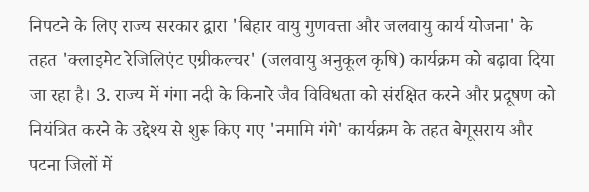निपटने के लिए राज्य सरकार द्वारा 'बिहार वायु गुणवत्ता और जलवायु कार्य योजना' के तहत 'क्लाइमेट रेजिलिएंट एग्रीकल्चर' (जलवायु अनुकूल कृषि) कार्यक्रम को बढ़ावा दिया जा रहा है। 3. राज्य में गंगा नदी के किनारे जैव विविधता को संरक्षित करने और प्रदूषण को नियंत्रित करने के उद्देश्य से शुरू किए गए 'नमामि गंगे' कार्यक्रम के तहत बेगूसराय और पटना जिलों में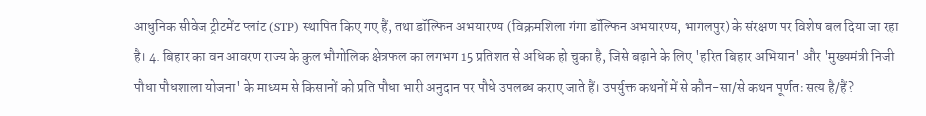आधुनिक सीवेज ट्रीटमेंट प्लांट (STP) स्थापित किए गए हैं, तथा डॉल्फिन अभयारण्य (विक्रमशिला गंगा डॉल्फिन अभयारण्य, भागलपुर) के संरक्षण पर विशेष बल दिया जा रहा है। 4. बिहार का वन आवरण राज्य के कुल भौगोलिक क्षेत्रफल का लगभग 15 प्रतिशत से अधिक हो चुका है, जिसे बढ़ाने के लिए 'हरित बिहार अभियान' और 'मुख्यमंत्री निजी पौधा पौधशाला योजना' के माध्यम से किसानों को प्रति पौधा भारी अनुदान पर पौधे उपलब्ध कराए जाते हैं। उपर्युक्त कथनों में से कौन-सा/से कथन पूर्णतः सत्य है/हैं?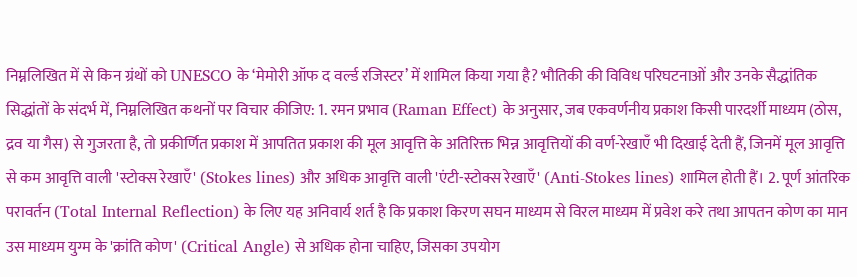निम्नलिखित में से किन ग्रंथों को UNESCO के ‘मेमोरी ऑफ द वर्ल्ड रजिस्टर’ में शामिल किया गया है? भौतिकी की विविध परिघटनाओं और उनके सैद्धांतिक सिद्धांतों के संदर्भ में, निम्नलिखित कथनों पर विचार कीजिए: 1. रमन प्रभाव (Raman Effect) के अनुसार, जब एकवर्णनीय प्रकाश किसी पारदर्शी माध्यम (ठोस, द्रव या गैस) से गुजरता है, तो प्रकीर्णित प्रकाश में आपतित प्रकाश की मूल आवृत्ति के अतिरिक्त भिन्न आवृत्तियों की वर्ण-रेखाएँ भी दिखाई देती हैं, जिनमें मूल आवृत्ति से कम आवृत्ति वाली 'स्टोक्स रेखाएँ' (Stokes lines) और अधिक आवृत्ति वाली 'एंटी-स्टोक्स रेखाएँ' (Anti-Stokes lines) शामिल होती हैं। 2. पूर्ण आंतरिक परावर्तन (Total Internal Reflection) के लिए यह अनिवार्य शर्त है कि प्रकाश किरण सघन माध्यम से विरल माध्यम में प्रवेश करे तथा आपतन कोण का मान उस माध्यम युग्म के 'क्रांति कोण' (Critical Angle) से अधिक होना चाहिए, जिसका उपयोग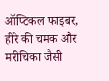ऑप्टिकल फाइबर, हीरे की चमक और मरीचिका जैसी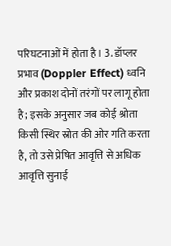परिघटनाओं में होता है। 3. डॉप्लर प्रभाव (Doppler Effect) ध्वनि और प्रकाश दोनों तरंगों पर लागू होता है; इसके अनुसार जब कोई श्रोता किसी स्थिर स्रोत की ओर गति करता है, तो उसे प्रेषित आवृत्ति से अधिक आवृत्ति सुनाई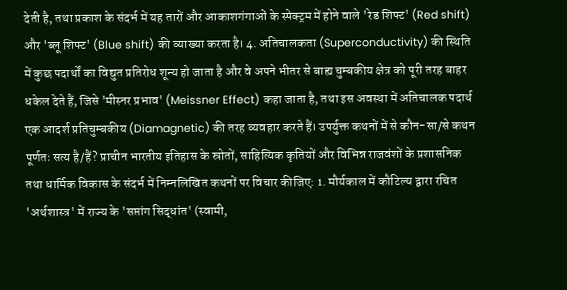देती है, तथा प्रकाश के संदर्भ में यह तारों और आकाशगंगाओं के स्पेक्ट्रम में होने वाले 'रेड शिफ्ट' (Red shift) और 'ब्लू शिफ्ट' (Blue shift) की व्याख्या करता है। 4. अतिचालकता (Superconductivity) की स्थिति में कुछ पदार्थों का विद्युत प्रतिरोध शून्य हो जाता है और वे अपने भीतर से बाह्य चुम्बकीय क्षेत्र को पूरी तरह बाहर धकेल देते हैं, जिसे 'मीस्नर प्रभाव' (Meissner Effect) कहा जाता है, तथा इस अवस्था में अतिचालक पदार्थ एक आदर्श प्रतिचुम्बकीय (Diamagnetic) की तरह व्यवहार करते हैं। उपर्युक्त कथनों में से कौन-सा/से कथन पूर्णतः सत्य है/हैं? प्राचीन भारतीय इतिहास के स्रोतों, साहित्यिक कृतियों और विभिन्न राजवंशों के प्रशासनिक तथा धार्मिक विकास के संदर्भ में निम्नलिखित कथनों पर विचार कीजिए: 1. मौर्यकाल में कौटिल्य द्वारा रचित 'अर्थशास्त्र' में राज्य के 'सप्तांग सिद्धांत' (स्वामी,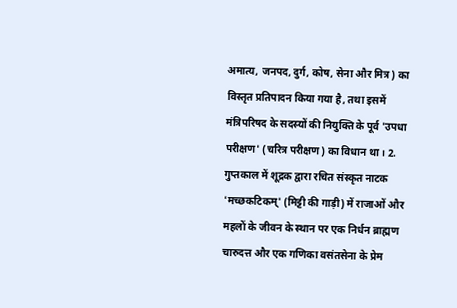अमात्य, जनपद, दुर्ग, कोष, सेना और मित्र) का विस्तृत प्रतिपादन किया गया है, तथा इसमें मंत्रिपरिषद के सदस्यों की नियुक्ति के पूर्व 'उपधा परीक्षण' (चरित्र परीक्षण) का विधान था। 2. गुप्तकाल में शूद्रक द्वारा रचित संस्कृत नाटक 'मच्छकटिकम्' (मिट्टी की गाड़ी) में राजाओं और महलों के जीवन के स्थान पर एक निर्धन ब्राह्मण चारुदत्त और एक गणिका वसंतसेना के प्रेम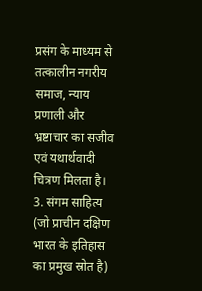प्रसंग के माध्यम से तत्कालीन नगरीय समाज, न्याय प्रणाली और भ्रष्टाचार का सजीव एवं यथार्थवादी चित्रण मिलता है। 3. संगम साहित्य (जो प्राचीन दक्षिण भारत के इतिहास का प्रमुख स्रोत है)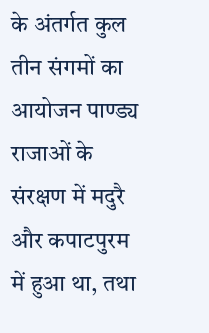के अंतर्गत कुल तीन संगमों का आयोजन पाण्ड्य राजाओं के संरक्षण में मदुरै और कपाटपुरम में हुआ था, तथा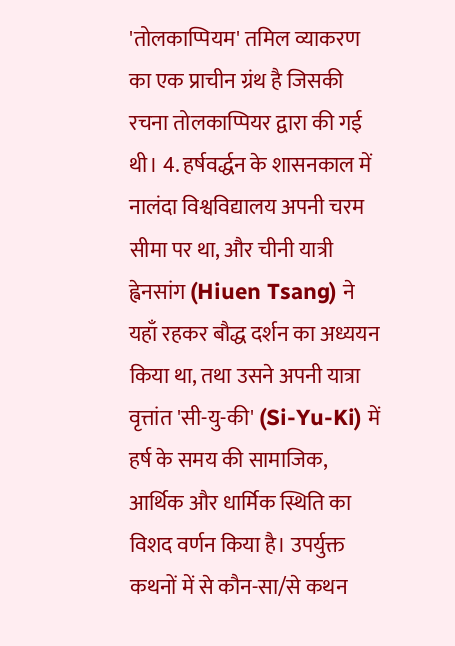'तोलकाप्पियम' तमिल व्याकरण का एक प्राचीन ग्रंथ है जिसकी रचना तोलकाप्पियर द्वारा की गई थी। 4. हर्षवर्द्धन के शासनकाल में नालंदा विश्वविद्यालय अपनी चरम सीमा पर था, और चीनी यात्री ह्वेनसांग (Hiuen Tsang) ने यहाँ रहकर बौद्ध दर्शन का अध्ययन किया था, तथा उसने अपनी यात्रा वृत्तांत 'सी-यु-की' (Si-Yu-Ki) में हर्ष के समय की सामाजिक, आर्थिक और धार्मिक स्थिति का विशद वर्णन किया है। उपर्युक्त कथनों में से कौन-सा/से कथन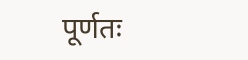पूर्णतः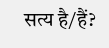सत्य है/हैं?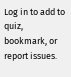Log in to add to quiz, bookmark, or report issues.